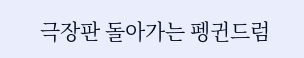극장판 돌아가는 펭귄드럼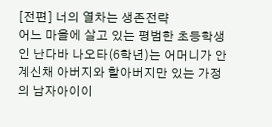[전편] 너의 열차는 생존전략
어느 마을에 살고 있는 평범한 초등학생인 난다바 나오타(6학년)는 어머니가 안 계신채 아버지와 할아버지만 있는 가정의 남자아이이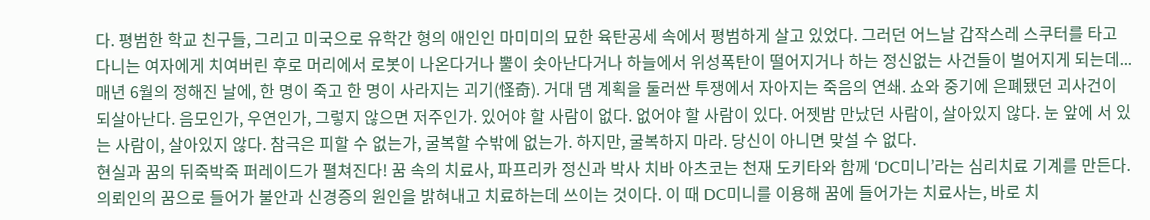다. 평범한 학교 친구들, 그리고 미국으로 유학간 형의 애인인 마미미의 묘한 육탄공세 속에서 평범하게 살고 있었다. 그러던 어느날 갑작스레 스쿠터를 타고 다니는 여자에게 치여버린 후로 머리에서 로봇이 나온다거나 뿔이 솟아난다거나 하늘에서 위성폭탄이 떨어지거나 하는 정신없는 사건들이 벌어지게 되는데...
매년 6월의 정해진 날에, 한 명이 죽고 한 명이 사라지는 괴기(怪奇). 거대 댐 계획을 둘러싼 투쟁에서 자아지는 죽음의 연쇄. 쇼와 중기에 은폐됐던 괴사건이 되살아난다. 음모인가, 우연인가, 그렇지 않으면 저주인가. 있어야 할 사람이 없다. 없어야 할 사람이 있다. 어젯밤 만났던 사람이, 살아있지 않다. 눈 앞에 서 있는 사람이, 살아있지 않다. 참극은 피할 수 없는가, 굴복할 수밖에 없는가. 하지만, 굴복하지 마라. 당신이 아니면 맞설 수 없다.
현실과 꿈의 뒤죽박죽 퍼레이드가 펼쳐진다! 꿈 속의 치료사, 파프리카 정신과 박사 치바 아츠코는 천재 도키타와 함께 ‘DC미니’라는 심리치료 기계를 만든다. 의뢰인의 꿈으로 들어가 불안과 신경증의 원인을 밝혀내고 치료하는데 쓰이는 것이다. 이 때 DC미니를 이용해 꿈에 들어가는 치료사는, 바로 치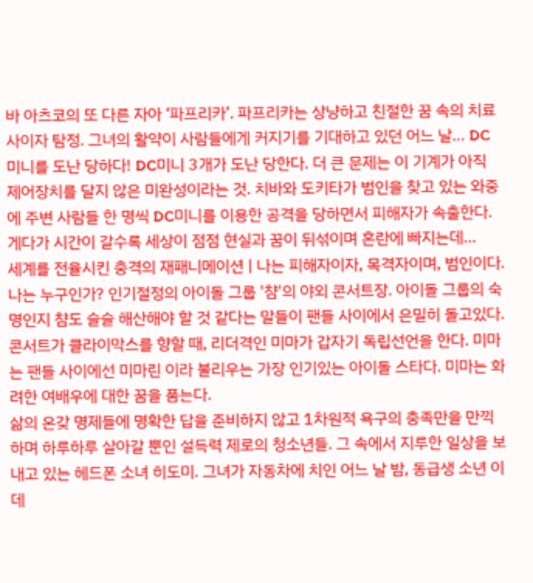바 아츠코의 또 다른 자아 ‘파프리카’. 파프리카는 상냥하고 친절한 꿈 속의 치료사이자 탐정. 그녀의 활약이 사람들에게 커지기를 기대하고 있던 어느 날… DC미니를 도난 당하다! DC미니 3개가 도난 당한다. 더 큰 문제는 이 기계가 아직 제어장치를 달지 않은 미완성이라는 것. 치바와 도키타가 범인을 찾고 있는 와중에 주변 사람들 한 명씩 DC미니를 이용한 공격을 당하면서 피해자가 속출한다. 게다가 시간이 갈수록 세상이 점점 현실과 꿈이 뒤섞이며 혼란에 빠지는데…
세계를 전율시킨 충격의 재패니메이션 | 나는 피해자이자, 목격자이며, 범인이다. 나는 누구인가? 인기절정의 아이돌 그룹 '챰'의 야외 콘서트장. 아이돌 그룹의 숙명인지 챰도 슬슬 해산해야 할 것 같다는 말들이 팬들 사이에서 은밀히 돌고있다. 콘서트가 클라이막스를 향할 때, 리더격인 미마가 갑자기 독립선언을 한다. 미마는 팬들 사이에선 미마린 이라 불리우는 가장 인기있는 아이돌 스타다. 미마는 화려한 여배우에 대한 꿈을 품는다.
삶의 온갖 명제들에 명확한 답을 준비하지 않고 1차원적 욕구의 충족만을 만끽하며 하루하루 살아갈 뿐인 설득력 제로의 청소년들. 그 속에서 지루한 일상을 보내고 있는 헤드폰 소녀 히도미. 그녀가 자동차에 치인 어느 날 밤, 동급생 소년 이데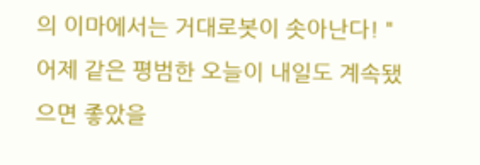의 이마에서는 거대로봇이 솟아난다! "어제 같은 평범한 오늘이 내일도 계속됐으면 좋았을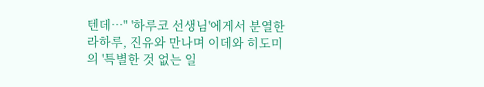텐데…" '하루코 선생님'에게서 분열한 라하루, 진유와 만나며 이데와 히도미의 '특별한 것 없는 일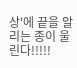상'에 끝을 알리는 종이 울린다!!!!!